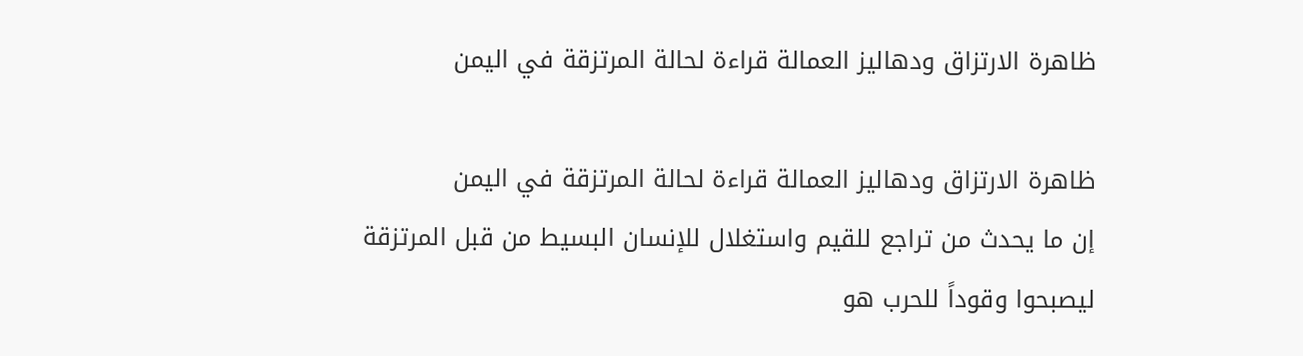ظاهرة الارتزاق ودهاليز العمالة قراءة لحالة المرتزقة في اليمن

ظاهرة الارتزاق ودهاليز العمالة قراءة لحالة المرتزقة في اليمن
إن ما يحدث من تراجع للقيم واستغلال للإنسان البسيط من قبل المرتزقة ليصبحوا وقوداً للحرب هو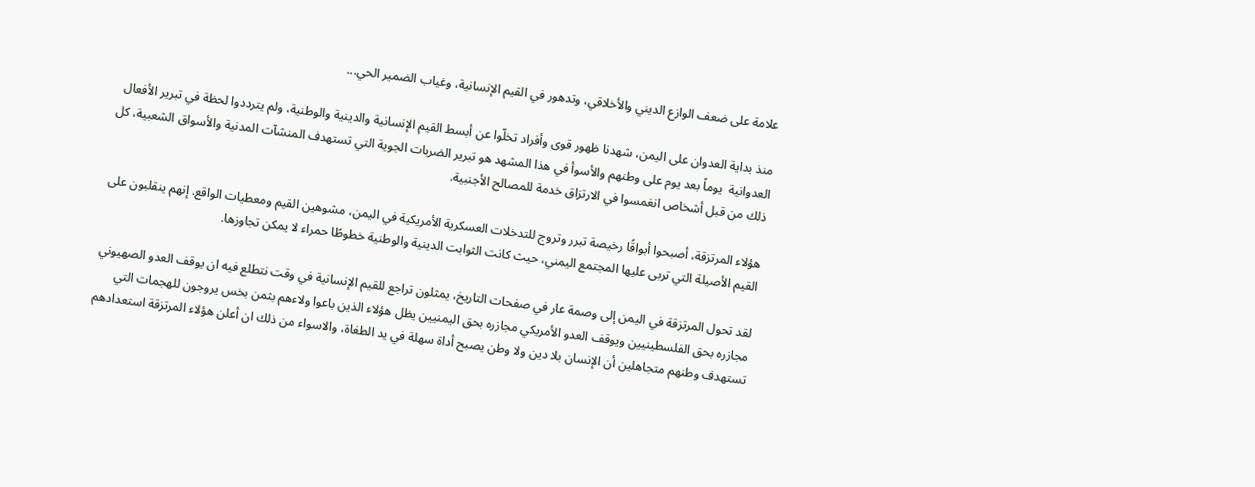علامة على ضعف الوازع الديني والأخلاقي، وتدهور في القيم الإنسانية، وغياب الضمير الحي...

منذ بداية العدوان على اليمن، شهدنا ظهور قوى وأفراد تخلّوا عن أبسط القيم الإنسانية والدينية والوطنية، ولم يترددوا لحظة في تبرير الأفعال العدوانية  يوماً بعد يوم على وطنهم والأسوأ في هذا المشهد هو تبرير الضربات الجوية التي تستهدف المنشآت المدنية والأسواق الشعبية، كل ذلك من قبل أشخاص انغمسوا في الارتزاق خدمة للمصالح الأجنبية.

هؤلاء المرتزقة، أصبحوا أبواقًا رخيصة تبرر وتروج للتدخلات العسكرية الأمريكية في اليمن، مشوهين القيم ومعطيات الواقع. إنهم ينقلبون على القيم الأصيلة التي تربى عليها المجتمع اليمني، حيث كانت الثوابت الدينية والوطنية خطوطًا حمراء لا يمكن تجاوزها.

لقد تحول المرتزقة في اليمن إلى وصمة عار في صفحات التاريخ، يمثلون تراجع للقيم الإنسانية في وقت نتطلع فيه ان يوقف العدو الصهيوني مجازره بحق الفلسطينيين ويوقف العدو الأمريكي مجازره بحق اليمنيين يظل هؤلاء الذين باعوا ولاءهم بثمن بخس يروجون للهجمات التي تستهدف وطنهم متجاهلين أن الإنسان بلا دين ولا وطن يصبح أداة سهلة في يد الطغاة، والاسواء من ذلك ان أعلن هؤلاء المرتزقة استعدادهم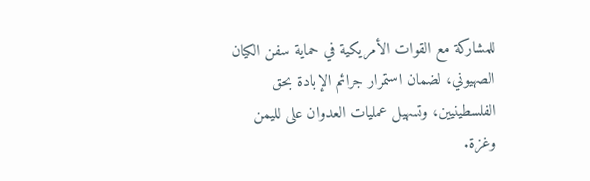للمشاركة مع القوات الأمريكية في حماية سفن الكيان الصهيوني، لضمان استمرار جرائم الإبادة بحق الفلسطينيين، وتسهيل عمليات العدوان على لليمن وغزة.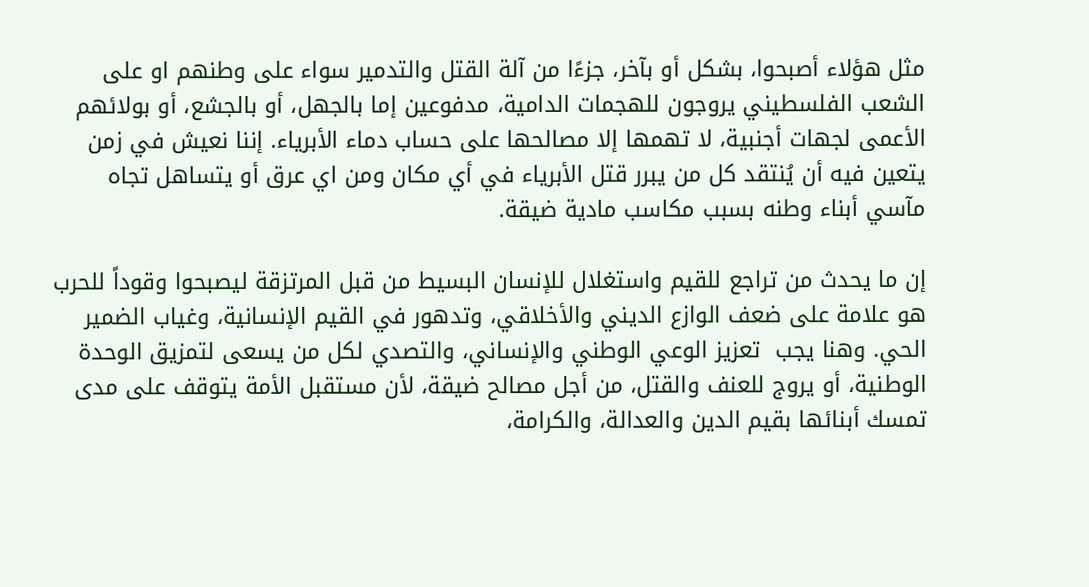مثل هؤلاء أصبحوا، بشكل أو بآخر، جزءًا من آلة القتل والتدمير سواء على وطنهم او على الشعب الفلسطيني يروجون للهجمات الدامية، مدفوعين إما بالجهل، أو بالجشع، أو بولائهم الأعمى لجهات أجنبية، لا تهمها إلا مصالحها على حساب دماء الأبرياء. إننا نعيش في زمن يتعين فيه أن يُنتقد كل من يبرر قتل الأبرياء في أي مكان ومن اي عرق أو يتساهل تجاه مآسي أبناء وطنه بسبب مكاسب مادية ضيقة.

إن ما يحدث من تراجع للقيم واستغلال للإنسان البسيط من قبل المرتزقة ليصبحوا وقوداً للحرب هو علامة على ضعف الوازع الديني والأخلاقي، وتدهور في القيم الإنسانية، وغياب الضمير الحي. وهنا يجب  تعزيز الوعي الوطني والإنساني، والتصدي لكل من يسعى لتمزيق الوحدة الوطنية، أو يروج للعنف والقتل، من أجل مصالح ضيقة، لأن مستقبل الأمة يتوقف على مدى تمسك أبنائها بقيم الدين والعدالة، والكرامة،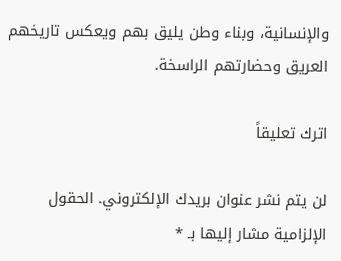والإنسانية، وبناء وطن يليق بهم ويعكس تاريخهم العريق وحضارتهم الراسخة.

اترك تعليقاً

لن يتم نشر عنوان بريدك الإلكتروني. الحقول الإلزامية مشار إليها بـ *